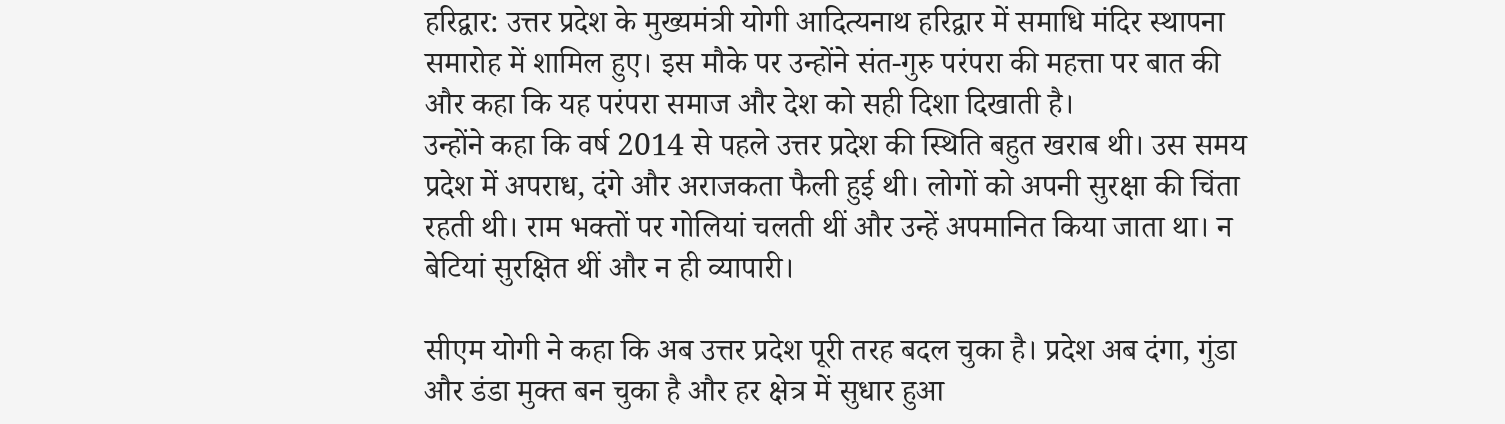हरिद्वार: उत्तर प्रदेश के मुख्यमंत्री योगी आदित्यनाथ हरिद्वार में समाधि मंदिर स्थापना समारोह में शामिल हुए। इस मौके पर उन्होंने संत-गुरु परंपरा की महत्ता पर बात की और कहा कि यह परंपरा समाज और देश को सही दिशा दिखाती है।
उन्होंने कहा कि वर्ष 2014 से पहले उत्तर प्रदेश की स्थिति बहुत खराब थी। उस समय प्रदेश में अपराध, दंगे और अराजकता फैली हुई थी। लोगों को अपनी सुरक्षा की चिंता रहती थी। राम भक्तों पर गोलियां चलती थीं और उन्हें अपमानित किया जाता था। न बेटियां सुरक्षित थीं और न ही व्यापारी।

सीएम योगी ने कहा कि अब उत्तर प्रदेश पूरी तरह बदल चुका है। प्रदेश अब दंगा, गुंडा और डंडा मुक्त बन चुका है और हर क्षेत्र में सुधार हुआ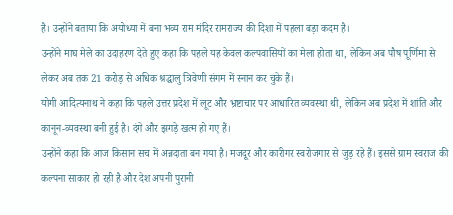है। उन्होंने बताया कि अयोध्या में बना भव्य राम मंदिर रामराज्य की दिशा में पहला बड़ा कदम है।
उन्होंने माघ मेले का उदाहरण देते हुए कहा कि पहले यह केवल कल्पवासियों का मेला होता था, लेकिन अब पौष पूर्णिमा से लेकर अब तक 21 करोड़ से अधिक श्रद्धालु त्रिवेणी संगम में स्नान कर चुके हैं।
योगी आदित्यनाथ ने कहा कि पहले उत्तर प्रदेश में लूट और भ्रष्टाचार पर आधारित व्यवस्था थी, लेकिन अब प्रदेश में शांति और कानून-व्यवस्था बनी हुई है। दंगे और झगड़े खत्म हो गए हैं।
उन्होंने कहा कि आज किसान सच में अन्नदाता बन गया है। मजदूर और कारीगर स्वरोजगार से जुड़ रहे हैं। इससे ग्राम स्वराज की कल्पना साकार हो रही है और देश अपनी पुरानी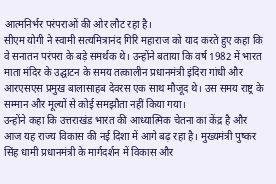आत्मनिर्भर परंपराओं की ओर लौट रहा है।
सीएम योगी ने स्वामी सत्यमित्रानंद गिरि महाराज को याद करते हुए कहा कि वे सनातन परंपरा के बड़े समर्थक थे। उन्होंने बताया कि वर्ष 1982 में भारत माता मंदिर के उद्घाटन के समय तत्कालीन प्रधानमंत्री इंदिरा गांधी और आरएसएस प्रमुख बालासाहब देवरस एक साथ मौजूद थे। उस समय राष्ट्र के सम्मान और मूल्यों से कोई समझौता नहीं किया गया।
उन्होंने कहा कि उत्तराखंड भारत की आध्यात्मिक चेतना का केंद्र है और आज यह राज्य विकास की नई दिशा में आगे बढ़ रहा है। मुख्यमंत्री पुष्कर सिंह धामी प्रधानमंत्री के मार्गदर्शन में विकास और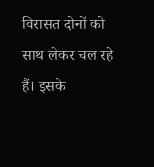विरासत दोनों को साथ लेकर चल रहे हैं। इसके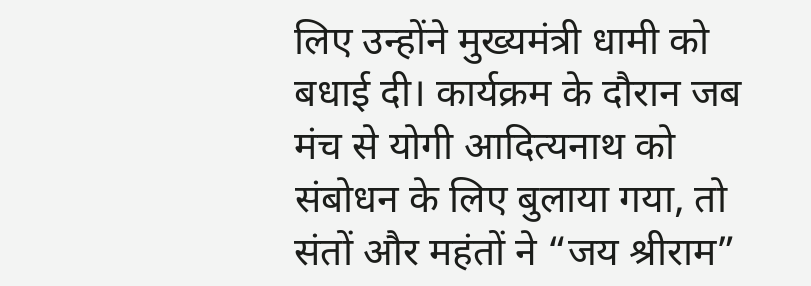लिए उन्होंने मुख्यमंत्री धामी को बधाई दी। कार्यक्रम के दौरान जब मंच से योगी आदित्यनाथ को संबोधन के लिए बुलाया गया, तो संतों और महंतों ने “जय श्रीराम”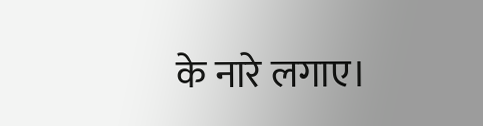के नारे लगाए।